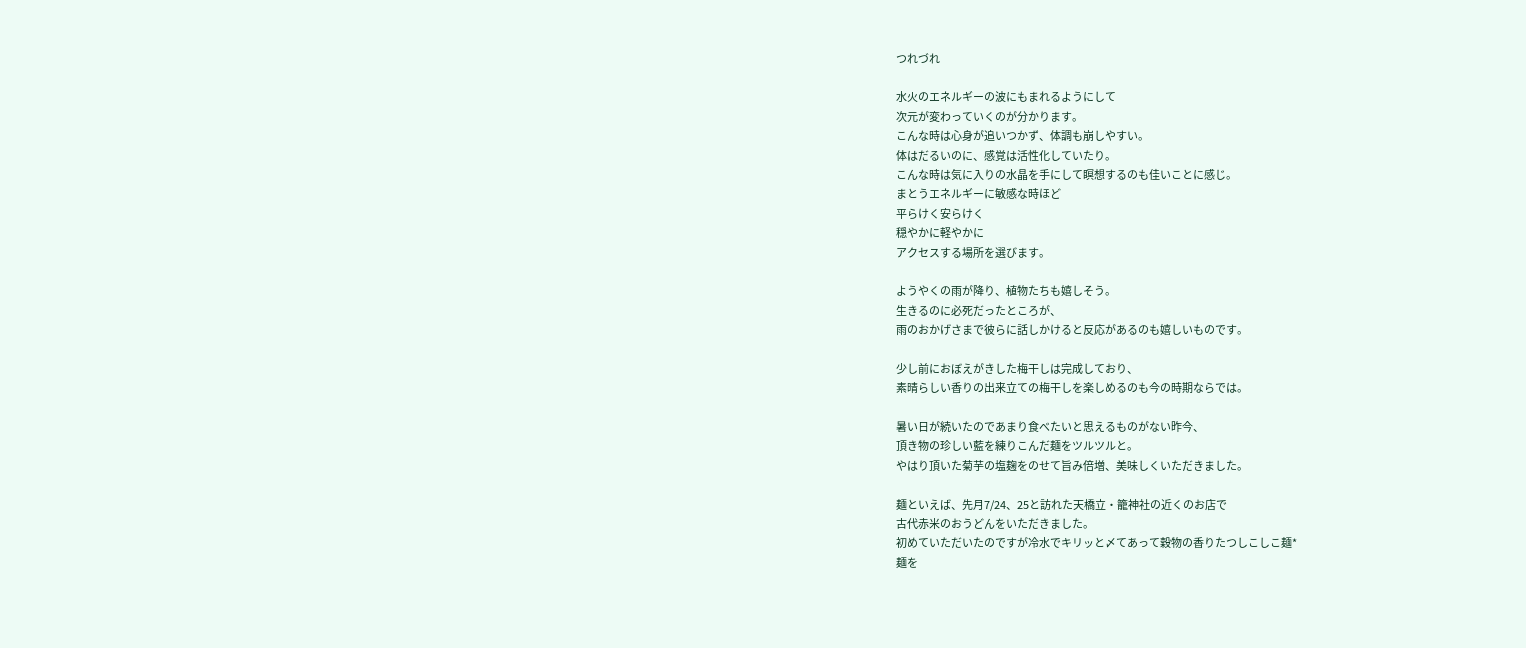つれづれ

水火のエネルギーの波にもまれるようにして
次元が変わっていくのが分かります。
こんな時は心身が追いつかず、体調も崩しやすい。
体はだるいのに、感覚は活性化していたり。
こんな時は気に入りの水晶を手にして瞑想するのも佳いことに感じ。
まとうエネルギーに敏感な時ほど
平らけく安らけく
穏やかに軽やかに
アクセスする場所を選びます。

ようやくの雨が降り、植物たちも嬉しそう。
生きるのに必死だったところが、
雨のおかげさまで彼らに話しかけると反応があるのも嬉しいものです。

少し前におぼえがきした梅干しは完成しており、
素晴らしい香りの出来立ての梅干しを楽しめるのも今の時期ならでは。

暑い日が続いたのであまり食べたいと思えるものがない昨今、
頂き物の珍しい藍を練りこんだ麺をツルツルと。
やはり頂いた菊芋の塩麹をのせて旨み倍増、美味しくいただきました。

麺といえば、先月7/24、25と訪れた天橋立・籠神社の近くのお店で
古代赤米のおうどんをいただきました。
初めていただいたのですが冷水でキリッと〆てあって穀物の香りたつしこしこ麺*
麺を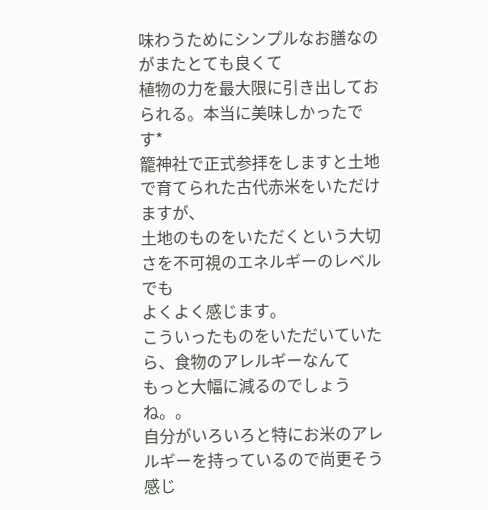味わうためにシンプルなお膳なのがまたとても良くて
植物の力を最大限に引き出しておられる。本当に美味しかったです*
籠神社で正式参拝をしますと土地で育てられた古代赤米をいただけますが、
土地のものをいただくという大切さを不可視のエネルギーのレベルでも
よくよく感じます。
こういったものをいただいていたら、食物のアレルギーなんて
もっと大幅に減るのでしょうね。。
自分がいろいろと特にお米のアレルギーを持っているので尚更そう感じ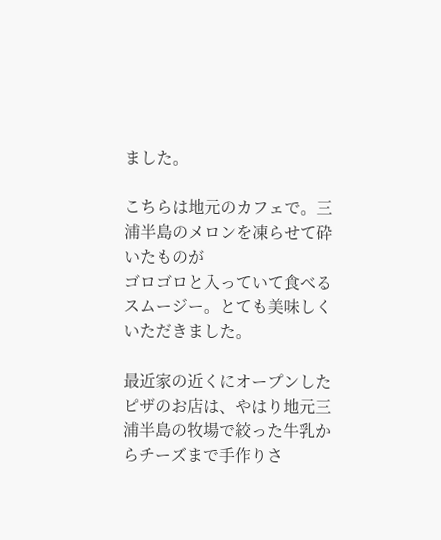ました。

こちらは地元のカフェで。三浦半島のメロンを凍らせて砕いたものが
ゴロゴロと入っていて食べるスムージー。とても美味しくいただきました。

最近家の近くにオープンしたピザのお店は、やはり地元三浦半島の牧場で絞った牛乳からチーズまで手作りさ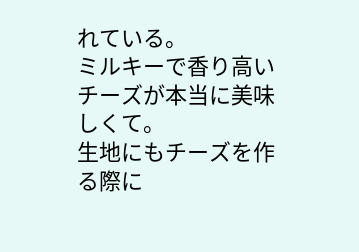れている。
ミルキーで香り高いチーズが本当に美味しくて。
生地にもチーズを作る際に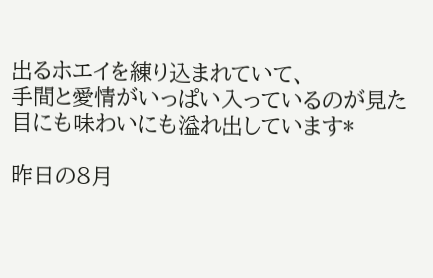出るホエイを練り込まれていて、
手間と愛情がいっぱい入っているのが見た目にも味わいにも溢れ出しています*

昨日の8月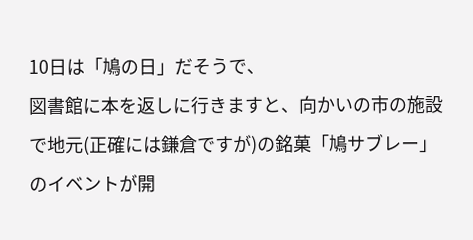10日は「鳩の日」だそうで、
図書館に本を返しに行きますと、向かいの市の施設で地元(正確には鎌倉ですが)の銘菓「鳩サブレー」のイベントが開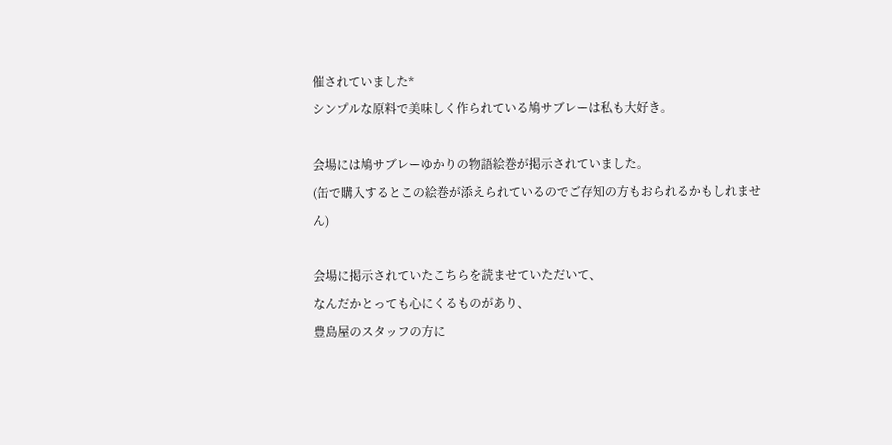催されていました*
シンプルな原料で美味しく作られている鳩サブレーは私も大好き。

会場には鳩サブレーゆかりの物語絵巻が掲示されていました。
(缶で購入するとこの絵巻が添えられているのでご存知の方もおられるかもしれません)

会場に掲示されていたこちらを読ませていただいて、
なんだかとっても心にくるものがあり、
豊島屋のスタッフの方に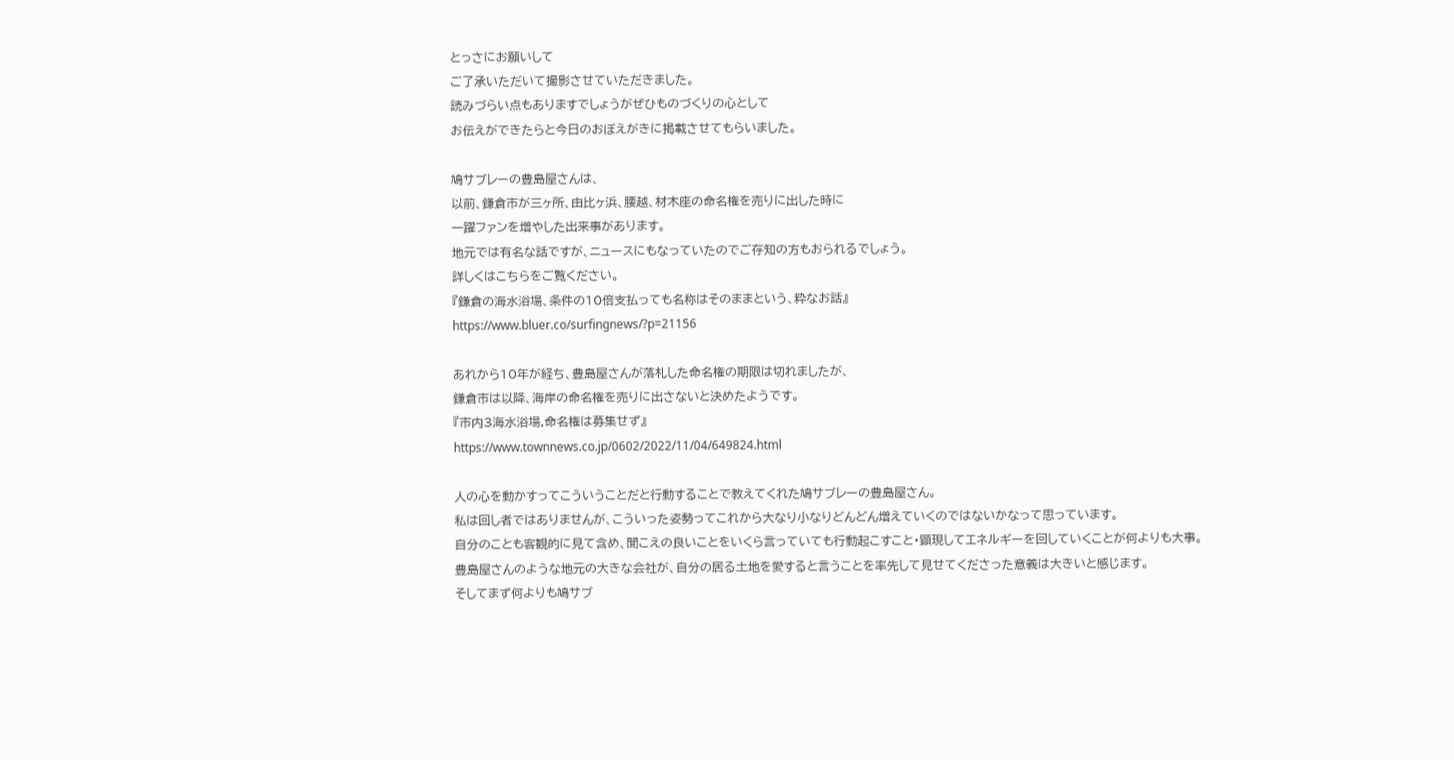とっさにお願いして
ご了承いただいて撮影させていただきました。
読みづらい点もありますでしょうがぜひものづくりの心として
お伝えができたらと今日のおぼえがきに掲載させてもらいました。

鳩サブレーの豊島屋さんは、
以前、鎌倉市が三ヶ所、由比ヶ浜、腰越、材木座の命名権を売りに出した時に
一躍ファンを増やした出来事があります。
地元では有名な話ですが、ニュースにもなっていたのでご存知の方もおられるでしょう。
詳しくはこちらをご覧ください。
『鎌倉の海水浴場、条件の10倍支払っても名称はそのままという、粋なお話』
https://www.bluer.co/surfingnews/?p=21156

あれから10年が経ち、豊島屋さんが落札した命名権の期限は切れましたが、
鎌倉市は以降、海岸の命名権を売りに出さないと決めたようです。
『市内3海水浴場,命名権は募集せず』
https://www.townnews.co.jp/0602/2022/11/04/649824.html

人の心を動かすってこういうことだと行動することで教えてくれた鳩サブレーの豊島屋さん。
私は回し者ではありませんが、こういった姿勢ってこれから大なり小なりどんどん増えていくのではないかなって思っています。
自分のことも客観的に見て含め、聞こえの良いことをいくら言っていても行動起こすこと・顕現してエネルギーを回していくことが何よりも大事。
豊島屋さんのような地元の大きな会社が、自分の居る土地を愛すると言うことを率先して見せてくださった意義は大きいと感じます。
そしてまず何よりも鳩サブ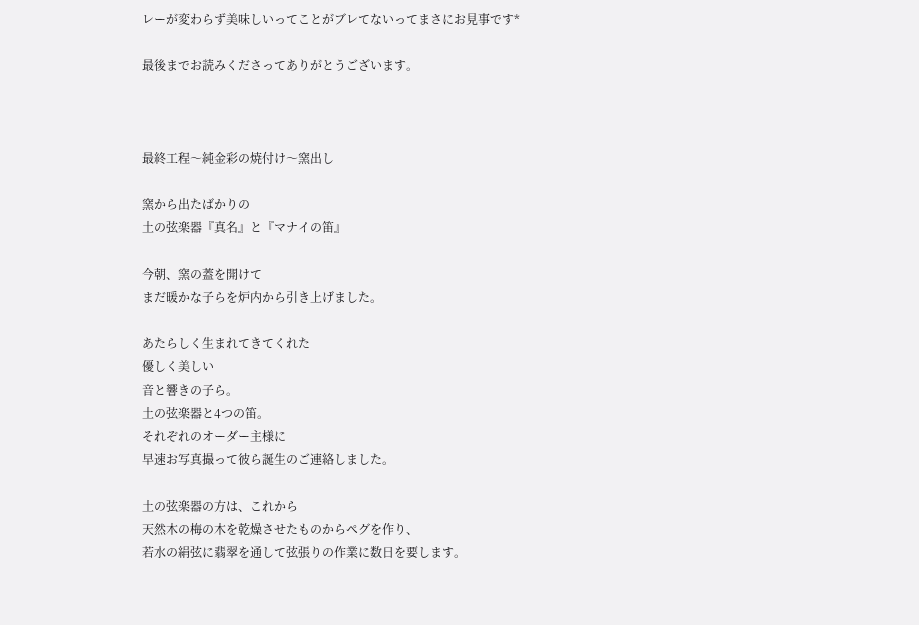レーが変わらず美味しいってことがブレてないってまさにお見事です*

最後までお読みくださってありがとうございます。



最終工程〜純金彩の焼付け〜窯出し

窯から出たばかりの
土の弦楽器『真名』と『マナイの笛』

今朝、窯の蓋を開けて
まだ暖かな子らを炉内から引き上げました。

あたらしく生まれてきてくれた
優しく美しい
音と響きの子ら。
土の弦楽器と4つの笛。
それぞれのオーダー主様に
早速お写真撮って彼ら誕生のご連絡しました。

土の弦楽器の方は、これから
天然木の梅の木を乾燥させたものからペグを作り、
若水の絹弦に翡翠を通して弦張りの作業に数日を要します。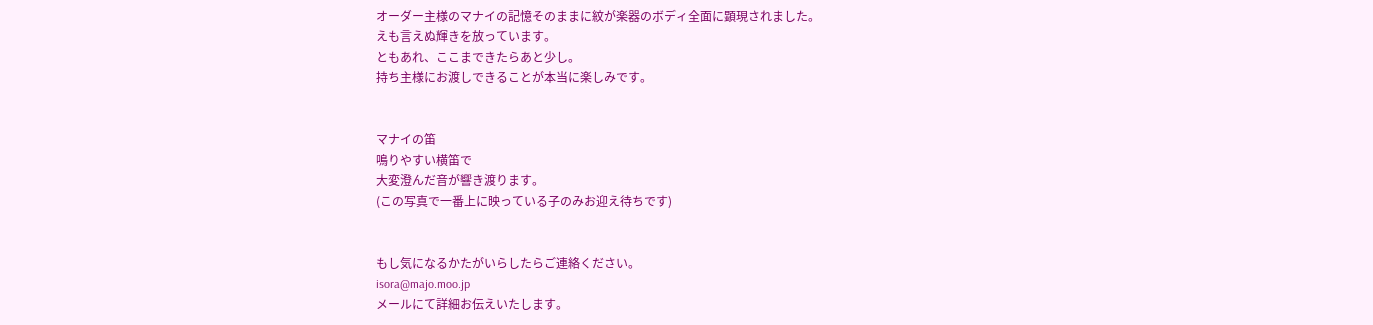オーダー主様のマナイの記憶そのままに紋が楽器のボディ全面に顕現されました。
えも言えぬ輝きを放っています。
ともあれ、ここまできたらあと少し。
持ち主様にお渡しできることが本当に楽しみです。


マナイの笛
鳴りやすい横笛で
大変澄んだ音が響き渡ります。
(この写真で一番上に映っている子のみお迎え待ちです)


もし気になるかたがいらしたらご連絡ください。
isora@majo.moo.jp
メールにて詳細お伝えいたします。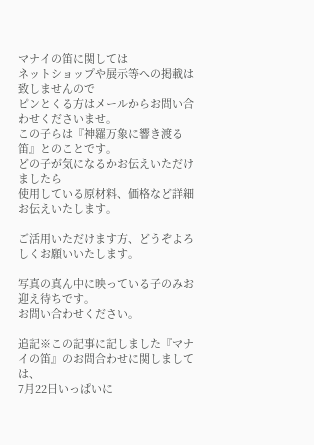マナイの笛に関しては
ネットショップや展示等への掲載は致しませんので
ピンとくる方はメールからお問い合わせくださいませ。
この子らは『神羅万象に響き渡る笛』とのことです。
どの子が気になるかお伝えいただけましたら
使用している原材料、価格など詳細お伝えいたします。

ご活用いただけます方、どうぞよろしくお願いいたします。

写真の真ん中に映っている子のみお迎え待ちです。
お問い合わせください。

追記※この記事に記しました『マナイの笛』のお問合わせに関しましては、
7月22日いっぱいに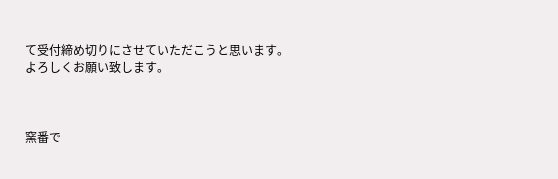て受付締め切りにさせていただこうと思います。
よろしくお願い致します。



窯番で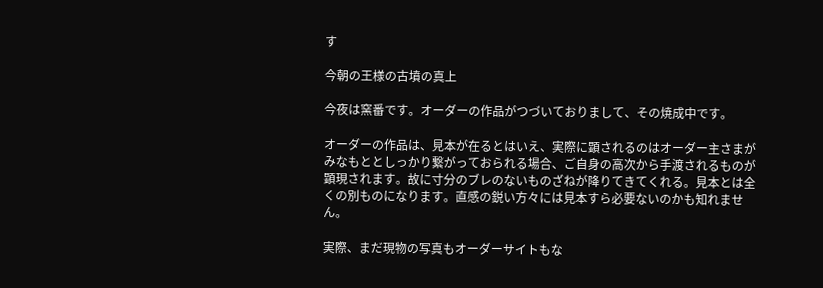す

今朝の王様の古墳の真上

今夜は窯番です。オーダーの作品がつづいておりまして、その焼成中です。

オーダーの作品は、見本が在るとはいえ、実際に顕されるのはオーダー主さまがみなもととしっかり繋がっておられる場合、ご自身の高次から手渡されるものが顕現されます。故に寸分のブレのないものざねが降りてきてくれる。見本とは全くの別ものになります。直感の鋭い方々には見本すら必要ないのかも知れません。

実際、まだ現物の写真もオーダーサイトもな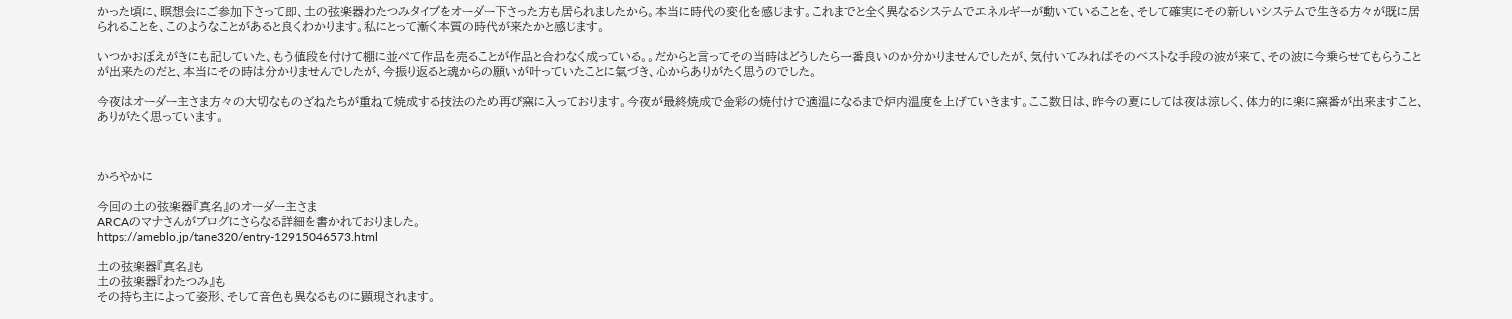かった頃に、瞑想会にご参加下さって即、土の弦楽器わたつみタイプをオーダー下さった方も居られましたから。本当に時代の変化を感じます。これまでと全く異なるシステムでエネルギーが動いていることを、そして確実にその新しいシステムで生きる方々が既に居られることを、このようなことがあると良くわかります。私にとって漸く本質の時代が来たかと感じます。

いつかおぼえがきにも記していた、もう値段を付けて棚に並べて作品を売ることが作品と合わなく成っている。。だからと言ってその当時はどうしたら一番良いのか分かりませんでしたが、気付いてみればそのベストな手段の波が来て、その波に今乗らせてもらうことが出来たのだと、本当にその時は分かりませんでしたが、今振り返ると魂からの願いが叶っていたことに氣づき、心からありがたく思うのでした。

今夜はオーダー主さま方々の大切なものざねたちが重ねて焼成する技法のため再び窯に入っております。今夜が最終焼成で金彩の焼付けで適温になるまで炉内温度を上げていきます。ここ数日は、昨今の夏にしては夜は涼しく、体力的に楽に窯番が出来ますこと、ありがたく思っています。



かろやかに

今回の土の弦楽器『真名』のオーダー主さま
ARCAのマナさんがブログにさらなる詳細を書かれておりました。
https://ameblo.jp/tane320/entry-12915046573.html

土の弦楽器『真名』も
土の弦楽器『わたつみ』も
その持ち主によって姿形、そして音色も異なるものに顕現されます。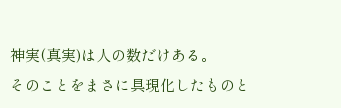神実(真実)は人の数だけある。
そのことをまさに具現化したものと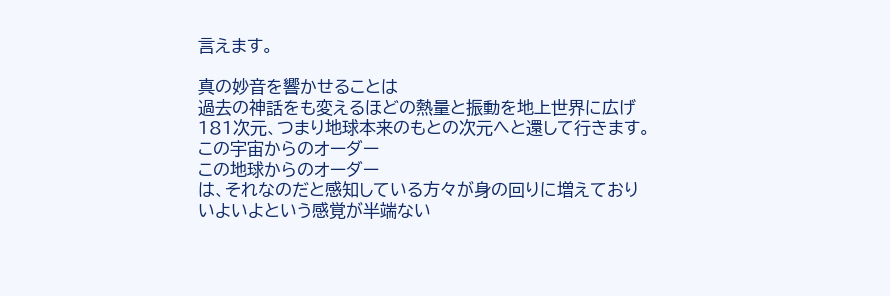言えます。

真の妙音を響かせることは
過去の神話をも変えるほどの熱量と振動を地上世界に広げ
181次元、つまり地球本来のもとの次元へと還して行きます。
この宇宙からのオーダー
この地球からのオーダー
は、それなのだと感知している方々が身の回りに増えており
いよいよという感覚が半端ない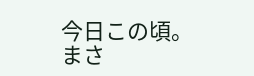今日この頃。
まさ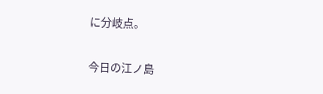に分岐点。

今日の江ノ島